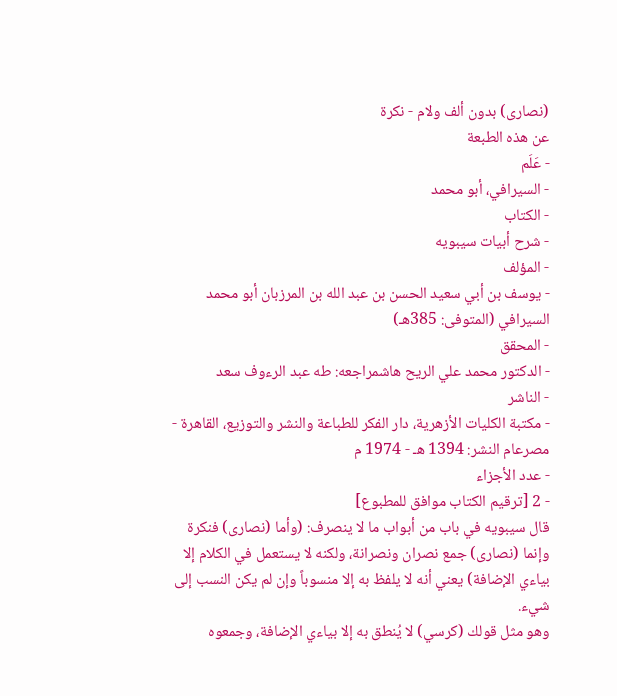(نصارى) بدون ألف ولام - نكرة
عن هذه الطبعة
- عَلَم
- السيرافي، أبو محمد
- الكتاب
- شرح أبيات سيبويه
- المؤلف
- يوسف بن أبي سعيد الحسن بن عبد الله بن المرزبان أبو محمد السيرافي (المتوفى: 385هـ)
- المحقق
- الدكتور محمد علي الريح هاشمراجعه: طه عبد الرءوف سعد
- الناشر
- مكتبة الكليات الأزهرية، دار الفكر للطباعة والنشر والتوزيع، القاهرة - مصرعام النشر: 1394 هـ - 1974 م
- عدد الأجزاء
- 2 [ترقيم الكتاب موافق للمطبوع]
قال سيبويه في باب من أبواب ما لا ينصرف: (وأما (نصارى) فنكرة وإنما (نصارى) جمع نصران ونصرانة، ولكنه لا يستعمل في الكلام إلا بياءي الإضافة) يعني أنه لا يلفظ به إلا منسوباً وإن لم يكن النسب إلى شيء.
وهو مثل قولك (كرسي) لا يُنطق به إلا بياءي الإضافة، وجمعوه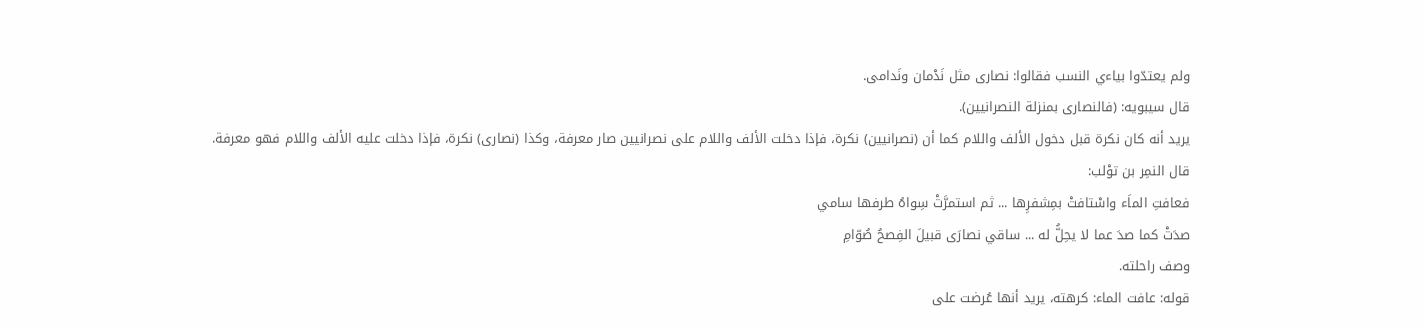ولم يعتدّوا بياءي النسب فقالوا: نصارى مثل نَدْمان ونَدامى.
قال سيبويه: (فالنصارى بمنزلة النصرانيين).
يريد أنه كان نكرة قبل دخول الألف واللام كما أن (نصرانيين) نكرة، فإذا دخلت الألف واللام على نصرانيين صار معرفة، وكذا (نصارى) نكرة، فإذا دخلت عليه الألف واللام فهو معرفة.
قال النمِر بن توْلب:
فعافتِ الماَء واسْتافتْ بمِشفرِها ... ثم استمرَّتْ سِواهُ طرفها سامي
صدَتْ كما صدَ عما لا يحِلُّ له ... ساقي نصارَى قبيلَ الفِصحُ صُوّامِ
وصف راحلته.
قوله: عافت الماء: كرهته، يريد أنها عُرضت على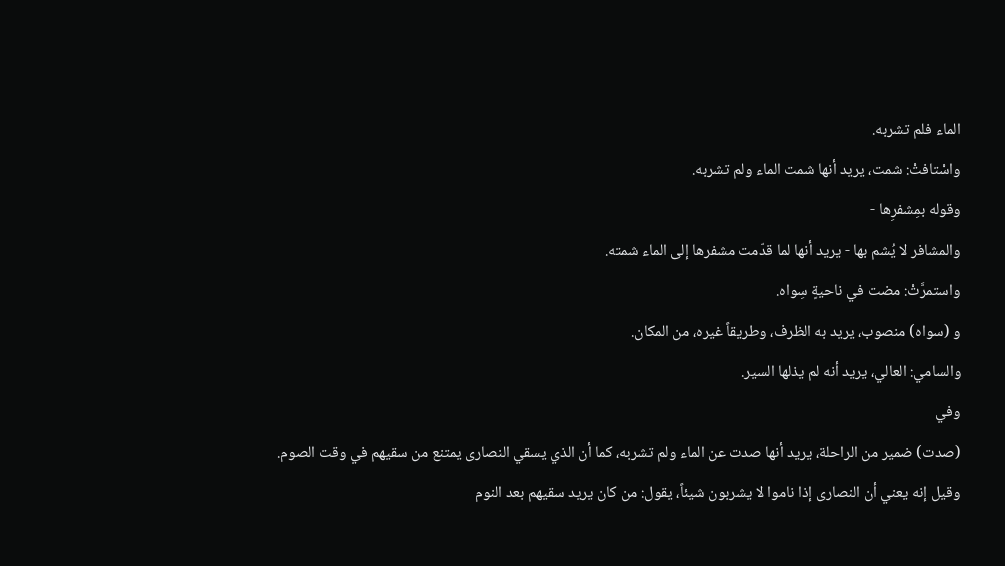الماء فلم تشربه.
واسْتافتْ: شمت، يريد أنها شمت الماء ولم تشربه.
وقوله بمِشفرِها -
والمشافر لا يُشم بها - يريد أنها لما قدّمت مشفرها إلى الماء شمته.
واستمرَّتْ: مضت في ناحيةٍ سِواه.
و (سواه) منصوب، يريد به الظرف، وطريقاً غيره، من المكان.
والسامي: العالي، يريد أنه لم يذلها السير.
وفي
(صدت) ضمير من الراحلة، يريد أنها صدت عن الماء ولم تشربه، كما أن الذي يسقي النصارى يمتنع من سقيهم في وقت الصوم.
وقيل إنه يعني أن النصارى إذا ناموا لا يشربون شيئاً، يقول: من كان يريد سقيهم بعد النوم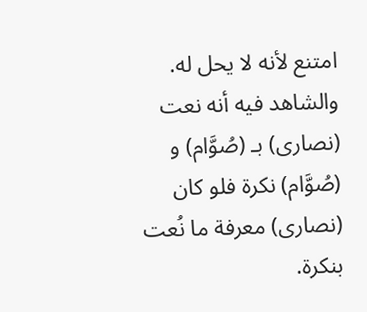امتنع لأنه لا يحل له.
والشاهد فيه أنه نعت (نصارى) بـ (صُوَّام) و (صُوَّام) نكرة فلو كان (نصارى) معرفة ما نُعت بنكرة.